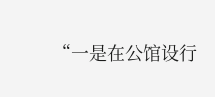“一是在公馆设行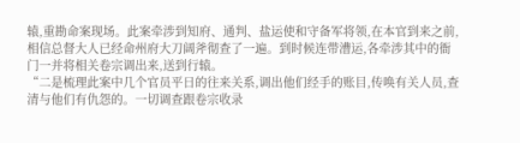辕,重勘命案现场。此案牵涉到知府、通判、盐运使和守备军将领,在本官到来之前,相信总督大人已经命州府大刀阔斧彻查了一遍。到时候连带漕运,各牵涉其中的衙门一并将相关卷宗调出来,送到行辕。
“二是梳理此案中几个官员平日的往来关系,调出他们经手的账目,传唤有关人员,查清与他们有仇怨的。一切调查跟卷宗收录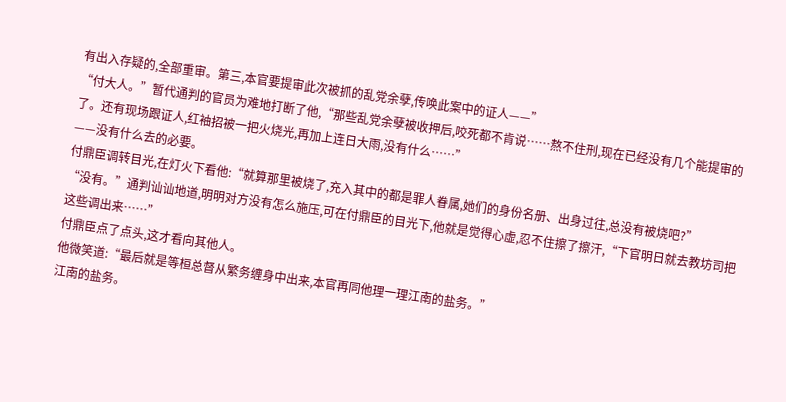有出入存疑的,全部重审。第三,本官要提审此次被抓的乱党余孽,传唤此案中的证人——”
“付大人。”暂代通判的官员为难地打断了他,“那些乱党余孽被收押后,咬死都不肯说……熬不住刑,现在已经没有几个能提审的了。还有现场跟证人,红袖招被一把火烧光,再加上连日大雨,没有什么……”
——没有什么去的必要。
付鼎臣调转目光,在灯火下看他:“就算那里被烧了,充入其中的都是罪人眷属,她们的身份名册、出身过往,总没有被烧吧?”
“没有。”通判讪讪地道,明明对方没有怎么施压,可在付鼎臣的目光下,他就是觉得心虚,忍不住擦了擦汗,“下官明日就去教坊司把这些调出来……”
付鼎臣点了点头,这才看向其他人。
他微笑道:“最后就是等桓总督从繁务缠身中出来,本官再同他理一理江南的盐务。”
江南的盐务。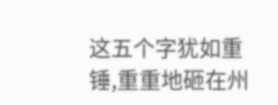这五个字犹如重锤,重重地砸在州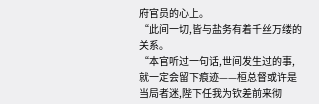府官员的心上。
“此间一切,皆与盐务有着千丝万缕的关系。
“本官听过一句话,世间发生过的事,就一定会留下痕迹——桓总督或许是当局者迷,陛下任我为钦差前来彻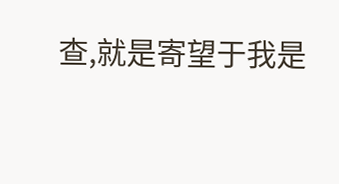查,就是寄望于我是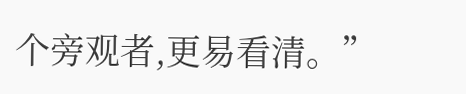个旁观者,更易看清。”